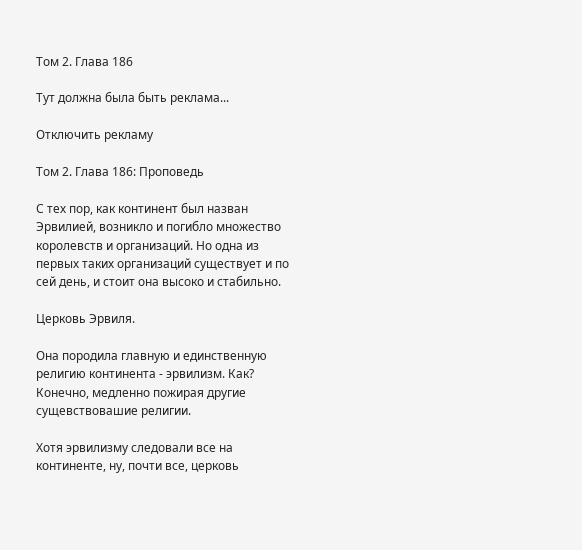Том 2. Глава 186

Тут должна была быть реклама...

Отключить рекламу

Том 2. Глава 186: Проповедь

С тех пор, как континент был назван Эрвилией, возникло и погибло множество королевств и организаций. Но одна из первых таких организаций существует и по сей день, и стоит она высоко и стабильно.

Церковь Эрвиля.

Она породила главную и единственную религию континента - эрвилизм. Как? Конечно, медленно пожирая другие сущевствовашие религии.

Хотя эрвилизму следовали все на континенте, ну, почти все, церковь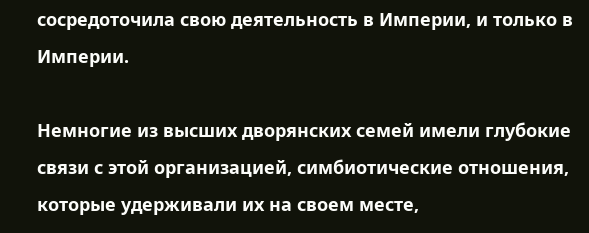сосредоточила свою деятельность в Империи, и только в Империи.

Немногие из высших дворянских семей имели глубокие связи с этой организацией, симбиотические отношения, которые удерживали их на своем месте,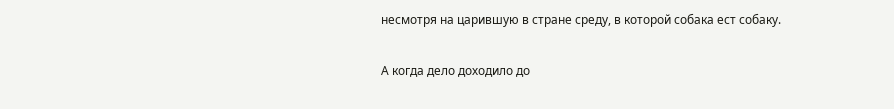несмотря на царившую в стране среду, в которой собака ест собаку.

А когда дело доходило до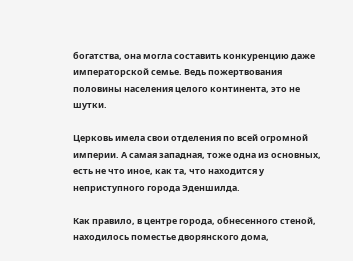богатства, она могла составить конкуренцию даже императорской семье. Ведь пожертвования половины населения целого континента, это не шутки.

Церковь имела свои отделения по всей огромной империи. А самая западная, тоже одна из основных, есть не что иное, как та, что находится у неприступного города Эденшилда.

Как правило, в центре города, обнесенного стеной, находилось поместье дворянского дома,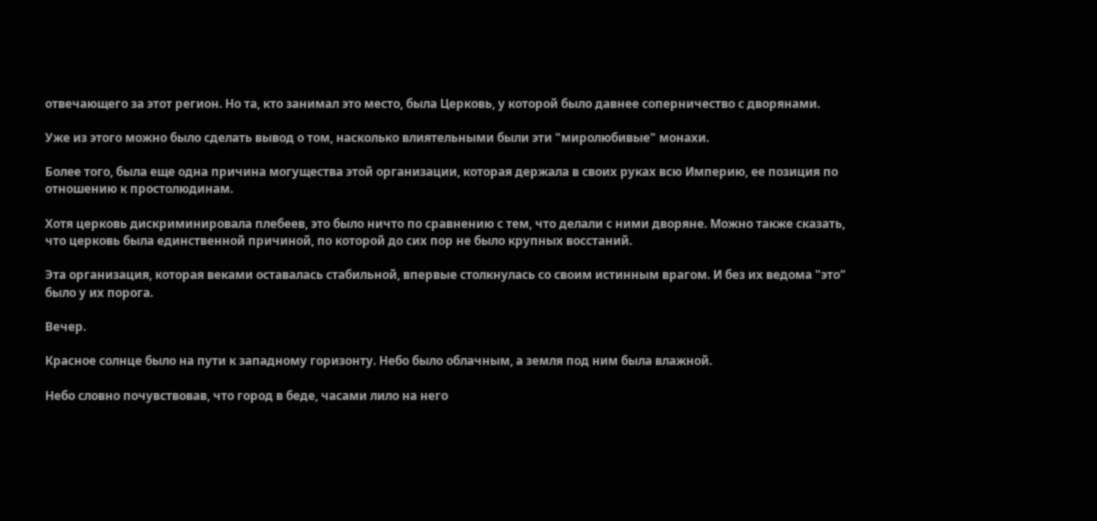отвечающего за этот регион. Но та, кто занимал это место, была Церковь, у которой было давнее соперничество с дворянами.

Уже из этого можно было сделать вывод о том, насколько влиятельными были эти "миролюбивые" монахи.

Более того, была еще одна причина могущества этой организации, которая держала в своих руках всю Империю, ее позиция по отношению к простолюдинам.

Хотя церковь дискриминировала плебеев, это было ничто по сравнению с тем, что делали с ними дворяне. Можно также сказать, что церковь была единственной причиной, по которой до сих пор не было крупных восстаний.

Эта организация, которая веками оставалась стабильной, впервые столкнулась со своим истинным врагом. И без их ведома "это" было у их порога.

Вечер.

Красное солнце было на пути к западному горизонту. Небо было облачным, а земля под ним была влажной.

Небо словно почувствовав, что город в беде, часами лило на него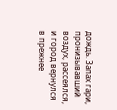дождь. Запах гари, пронизывавший воздух, рассеялся, и город вернулся в прежнее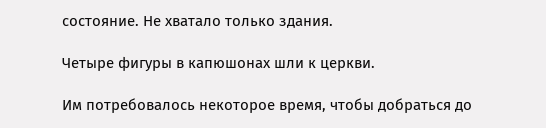состояние. Не хватало только здания.

Четыре фигуры в капюшонах шли к церкви.

Им потребовалось некоторое время, чтобы добраться до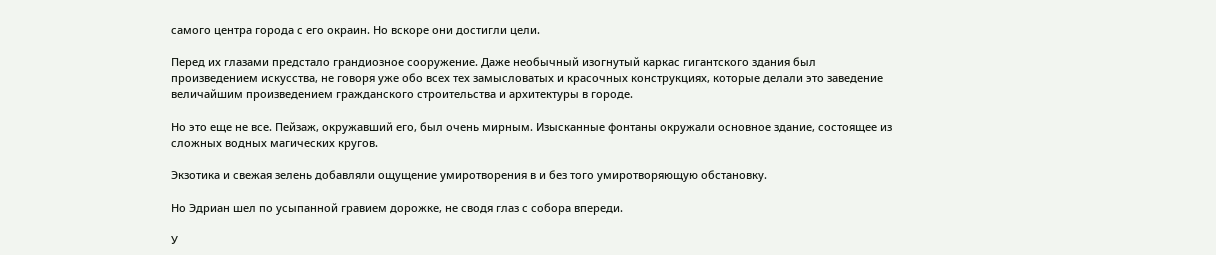самого центра города с его окраин. Но вскоре они достигли цели.

Перед их глазами предстало грандиозное сооружение. Даже необычный изогнутый каркас гигантского здания был произведением искусства, не говоря уже обо всех тех замысловатых и красочных конструкциях, которые делали это заведение величайшим произведением гражданского строительства и архитектуры в городе.

Но это еще не все. Пейзаж, окружавший его, был очень мирным. Изысканные фонтаны окружали основное здание, состоящее из сложных водных магических кругов.

Экзотика и свежая зелень добавляли ощущение умиротворения в и без того умиротворяющую обстановку.

Но Эдриан шел по усыпанной гравием дорожке, не сводя глаз с собора впереди.

У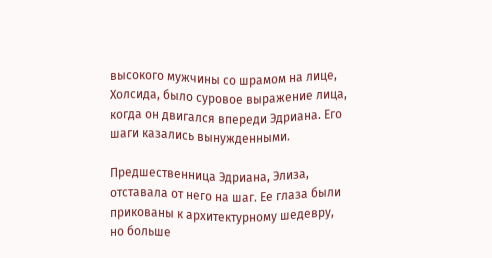высокого мужчины со шрамом на лице, Холсида, было суровое выражение лица, когда он двигался впереди Эдриана. Его шаги казались вынужденными.

Предшественница Эдриана, Элиза, отставала от него на шаг. Ее глаза были прикованы к архитектурному шедевру, но больше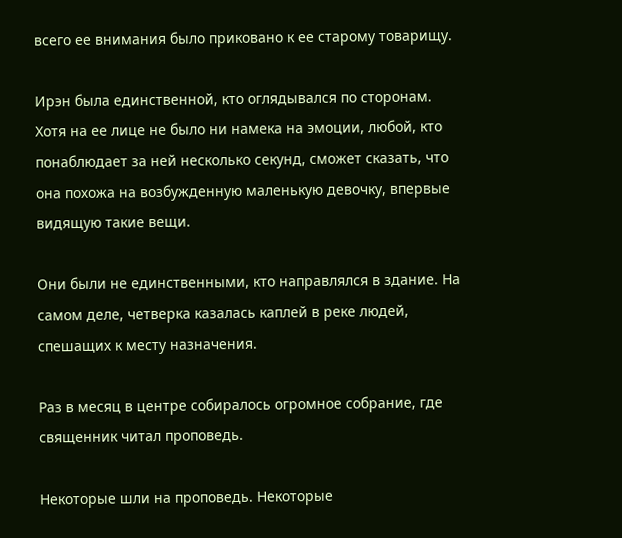всего ее внимания было приковано к ее старому товарищу.

Ирэн была единственной, кто оглядывался по сторонам. Хотя на ее лице не было ни намека на эмоции, любой, кто понаблюдает за ней несколько секунд, сможет сказать, что она похожа на возбужденную маленькую девочку, впервые видящую такие вещи.

Они были не единственными, кто направлялся в здание. На самом деле, четверка казалась каплей в реке людей, спешащих к месту назначения.

Раз в месяц в центре собиралось огромное собрание, где священник читал проповедь.

Некоторые шли на проповедь. Некоторые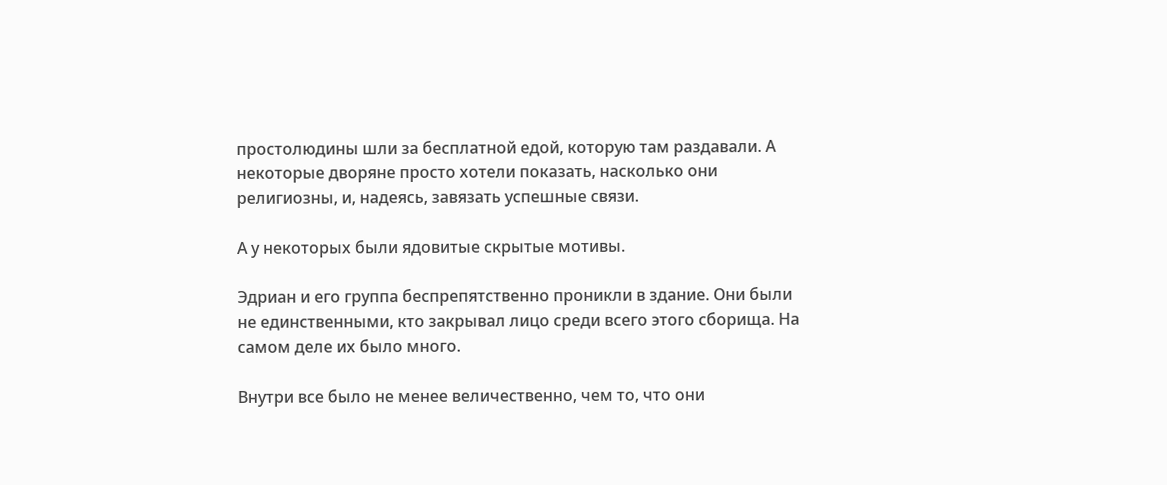простолюдины шли за бесплатной едой, которую там раздавали. А некоторые дворяне просто хотели показать, насколько они религиозны, и, надеясь, завязать успешные связи.

А у некоторых были ядовитые скрытые мотивы.

Эдриан и его группа беспрепятственно проникли в здание. Они были не единственными, кто закрывал лицо среди всего этого сборища. На самом деле их было много.

Внутри все было не менее величественно, чем то, что они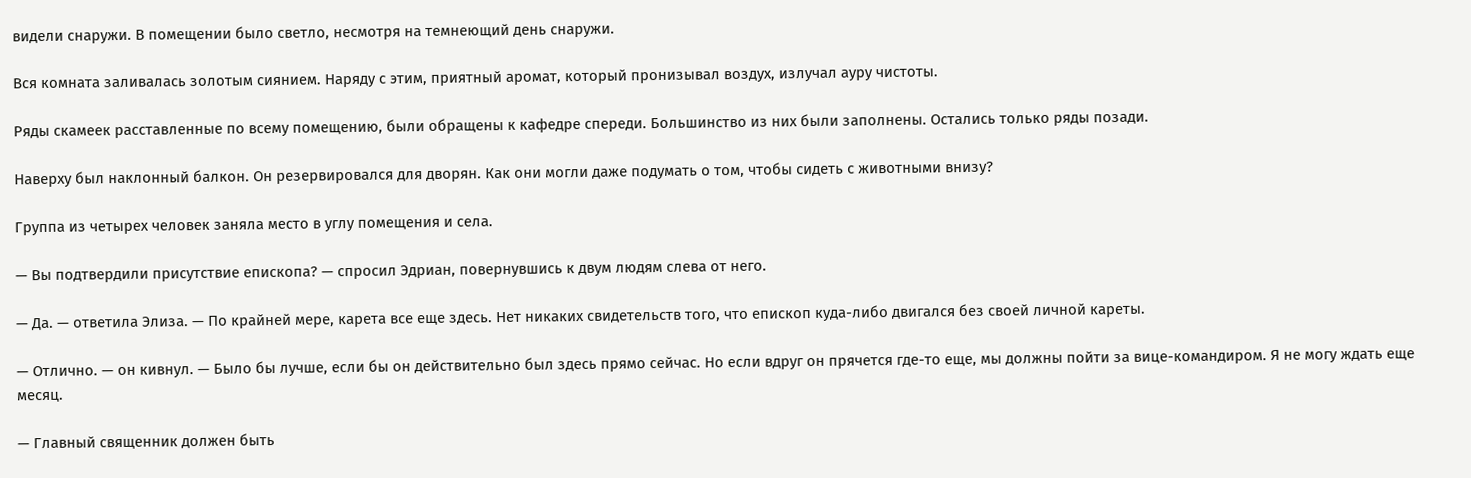видели снаружи. В помещении было светло, несмотря на темнеющий день снаружи.

Вся комната заливалась золотым сиянием. Наряду с этим, приятный аромат, который пронизывал воздух, излучал ауру чистоты.

Ряды скамеек расставленные по всему помещению, были обращены к кафедре спереди. Большинство из них были заполнены. Остались только ряды позади.

Наверху был наклонный балкон. Он резервировался для дворян. Как они могли даже подумать о том, чтобы сидеть с животными внизу?

Группа из четырех человек заняла место в углу помещения и села.

— Вы подтвердили присутствие епископа? — спросил Эдриан, повернувшись к двум людям слева от него.

— Да. — ответила Элиза. — По крайней мере, карета все еще здесь. Нет никаких свидетельств того, что епископ куда-либо двигался без своей личной кареты.

— Отлично. — он кивнул. — Было бы лучше, если бы он действительно был здесь прямо сейчас. Но если вдруг он прячется где-то еще, мы должны пойти за вице-командиром. Я не могу ждать еще месяц.

— Главный священник должен быть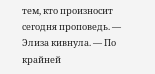тем, кто произносит сегодня проповедь. — Элиза кивнула. — По крайней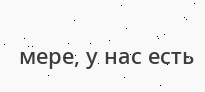мере, у нас есть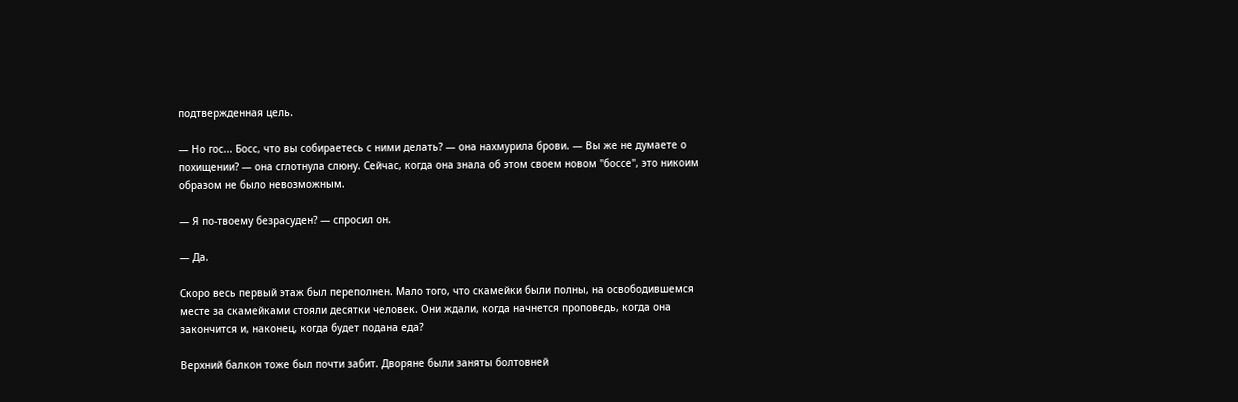подтвержденная цель.

— Но гос... Босс, что вы собираетесь с ними делать? — она нахмурила брови. — Вы же не думаете о похищении? — она сглотнула слюну. Сейчас, когда она знала об этом своем новом "боссе", это никоим образом не было невозможным.

— Я по-твоему безрасуден? — спросил он.

— Да.

Скоро весь первый этаж был переполнен. Мало того, что скамейки были полны, на освободившемся месте за скамейками стояли десятки человек. Они ждали, когда начнется проповедь, когда она закончится и, наконец, когда будет подана еда?

Верхний балкон тоже был почти забит. Дворяне были заняты болтовней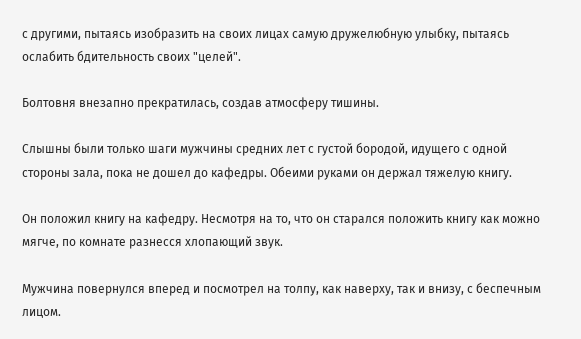с другими, пытаясь изобразить на своих лицах самую дружелюбную улыбку, пытаясь ослабить бдительность своих "целей".

Болтовня внезапно прекратилась, создав атмосферу тишины.

Слышны были только шаги мужчины средних лет с густой бородой, идущего с одной стороны зала, пока не дошел до кафедры. Обеими руками он держал тяжелую книгу.

Он положил книгу на кафедру. Несмотря на то, что он старался положить книгу как можно мягче, по комнате разнесся хлопающий звук.

Мужчина повернулся вперед и посмотрел на толпу, как наверху, так и внизу, с беспечным лицом.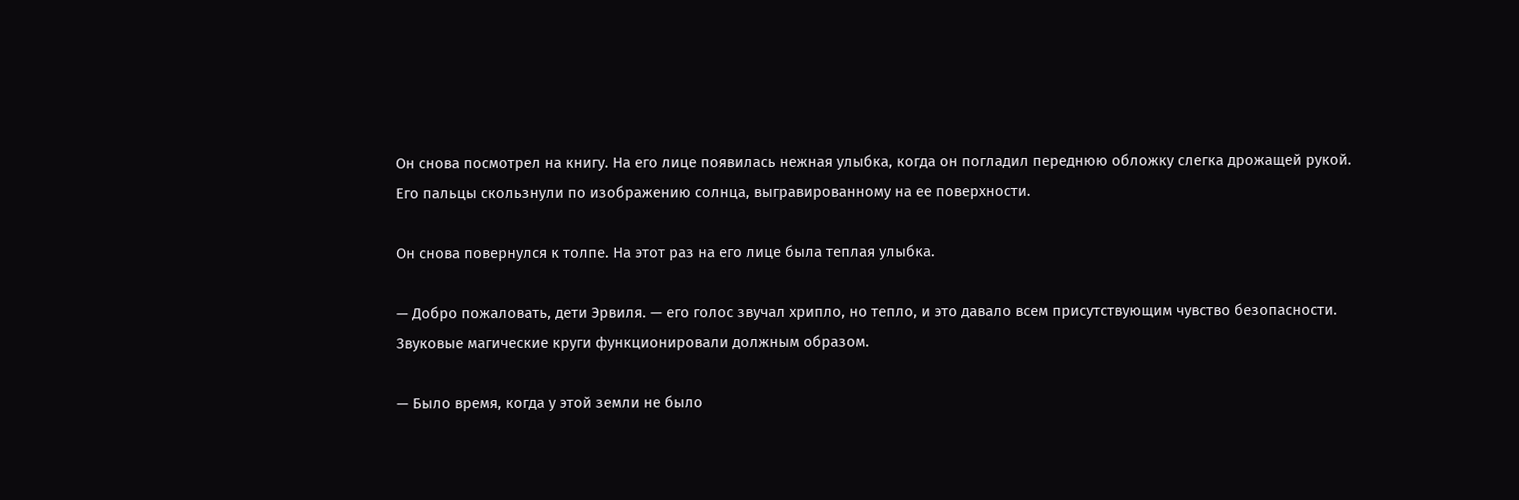Он снова посмотрел на книгу. На его лице появилась нежная улыбка, когда он погладил переднюю обложку слегка дрожащей рукой. Его пальцы скользнули по изображению солнца, выгравированному на ее поверхности.

Он снова повернулся к толпе. На этот раз на его лице была теплая улыбка.

— Добро пожаловать, дети Эрвиля. — его голос звучал хрипло, но тепло, и это давало всем присутствующим чувство безопасности. Звуковые магические круги функционировали должным образом.

— Было время, когда у этой земли не было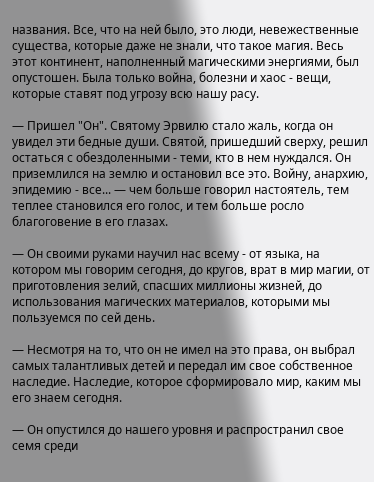названия. Все, что на ней было, это люди, невежественные существа, которые даже не знали, что такое магия. Весь этот континент, наполненный магическими энергиями, был опустошен. Была только война, болезни и хаос - вещи, которые ставят под угрозу всю нашу расу.

— Пришел "Он". Святому Эрвилю стало жаль, когда он увидел эти бедные души. Святой, пришедший сверху, решил остаться с обездоленными - теми, кто в нем нуждался. Он приземлился на землю и остановил все это. Войну, анархию, эпидемию - все... — чем больше говорил настоятель, тем теплее становился его голос, и тем больше росло благоговение в его глазах.

— Он своими руками научил нас всему - от языка, на котором мы говорим сегодня, до кругов, врат в мир магии, от приготовления зелий, спасших миллионы жизней, до использования магических материалов, которыми мы пользуемся по сей день.

— Несмотря на то, что он не имел на это права, он выбрал самых талантливых детей и передал им свое собственное наследие. Наследие, которое сформировало мир, каким мы его знаем сегодня.

— Он опустился до нашего уровня и распространил свое семя среди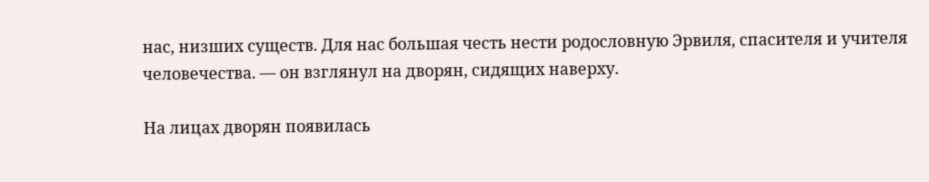нас, низших существ. Для нас большая честь нести родословную Эрвиля, спасителя и учителя человечества. — он взглянул на дворян, сидящих наверху.

На лицах дворян появилась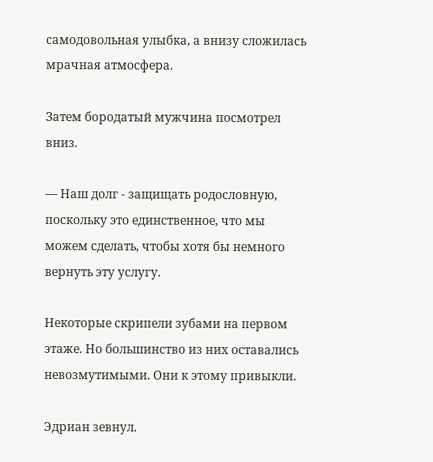самодовольная улыбка, а внизу сложилась мрачная атмосфера.

Затем бородатый мужчина посмотрел вниз.

— Наш долг - защищать родословную, поскольку это единственное, что мы можем сделать, чтобы хотя бы немного вернуть эту услугу.

Некоторые скрипели зубами на первом этаже. Но большинство из них оставались невозмутимыми. Они к этому привыкли.

Эдриан зевнул.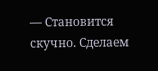— Становится скучно. Сделаем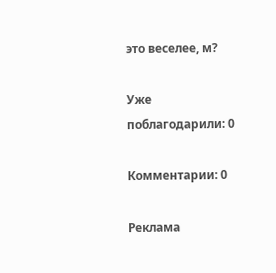это веселее, м?

Уже поблагодарили: 0

Комментарии: 0

Реклама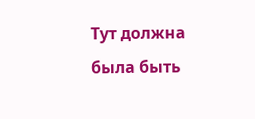Тут должна была быть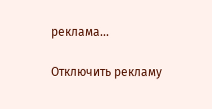реклама...

Отключить рекламу